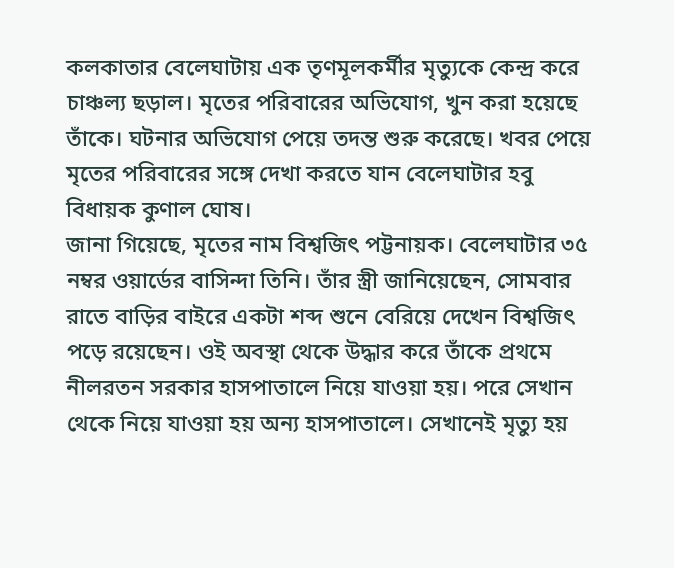কলকাতার বেলেঘাটায় এক তৃণমূলকর্মীর মৃত্যুকে কেন্দ্র করে চাঞ্চল্য ছড়াল। মৃতের পরিবারের অভিযোগ, খুন করা হয়েছে তাঁকে। ঘটনার অভিযোগ পেয়ে তদন্ত শুরু করেছে। খবর পেয়ে মৃতের পরিবারের সঙ্গে দেখা করতে যান বেলেঘাটার হবু বিধায়ক কুণাল ঘোষ।
জানা গিয়েছে, মৃতের নাম বিশ্বজিৎ পট্টনায়ক। বেলেঘাটার ৩৫ নম্বর ওয়ার্ডের বাসিন্দা তিনি। তাঁর স্ত্রী জানিয়েছেন, সোমবার রাতে বাড়ির বাইরে একটা শব্দ শুনে বেরিয়ে দেখেন বিশ্বজিৎ পড়ে রয়েছেন। ওই অবস্থা থেকে উদ্ধার করে তাঁকে প্রথমে নীলরতন সরকার হাসপাতালে নিয়ে যাওয়া হয়। পরে সেখান থেকে নিয়ে যাওয়া হয় অন্য হাসপাতালে। সেখানেই মৃত্যু হয়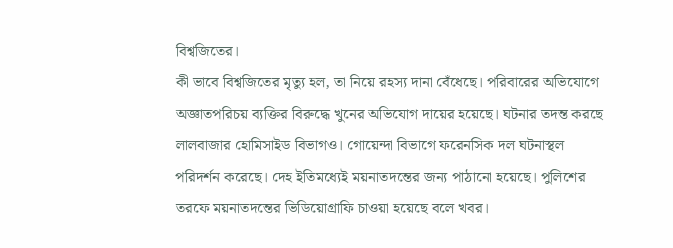বিশ্বজিতের।
কী ভাবে বিশ্বজিতের মৃত্যু হল, তা নিয়ে রহস্য দানা বেঁধেছে। পরিবারের অভিযোগে অজ্ঞাতপরিচয় ব্যক্তির বিরুদ্ধে খুনের অভিযোগ দায়ের হয়েছে। ঘটনার তদন্ত করছে লালবাজার হোমিসাইড বিভাগও। গোয়েন্দা বিভাগে ফরেনসিক দল ঘটনাস্থল পরিদর্শন করেছে। দেহ ইতিমধ্যেই ময়নাতদন্তের জন্য পাঠানো হয়েছে। পুলিশের তরফে ময়নাতদন্তের ভিডিয়োগ্রাফি চাওয়া হয়েছে বলে খবর।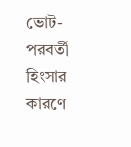ভোট-পরবর্তী হিংসার কারণে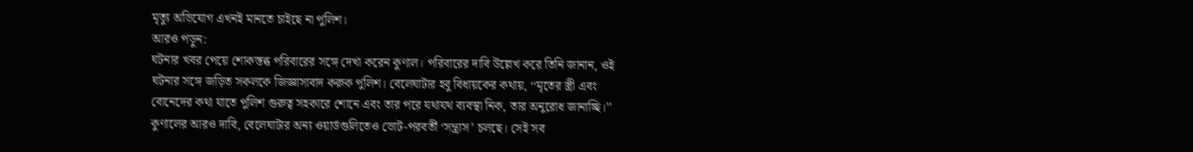মৃত্যু অভিযোগ এখনই মানতে চাইছে না পুলিশ।
আরও পড়ুন:
ঘটনার খবর পেয়ে শোকস্তব্ধ পরিবারের সঙ্গে দেখা করেন কুণাল। পরিবারের দাবি উল্লেখ করে তিনি জানান, ওই ঘটনার সঙ্গে জড়িত সকলকে জিজ্ঞাসাবাদ করুক পুলিশ। বেলেঘাটার হবু বিধায়কের কথায়, ‘‘মৃতের স্ত্রী এবং বোনেদের কথা যাতে পুলিশ গুরুত্ব সহকারে শোনে এবং তার পরে যথাযথ ব্যবস্থা নিক, তার অনুরোধ জানাচ্ছি।’’ কুণালের আরও দাবি, বেলেঘাটার অন্য ওয়ার্ডগুলিতেও ভোট-পরবর্তী ‘সন্ত্রাস’ চলছে। সেই সব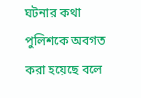ঘটনার কথা পুলিশকে অবগত করা হয়েছে বলে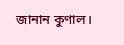জানান কুণাল।